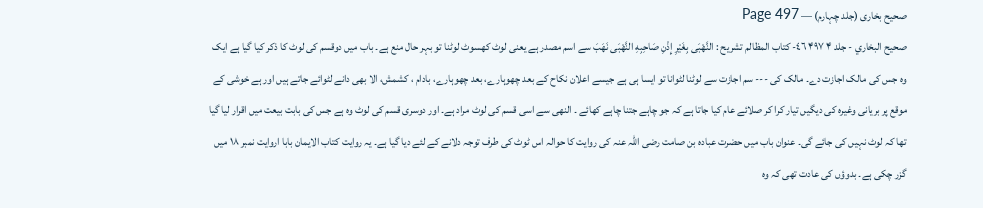صحیح بخاری (جلد چہارم) — Page 497
صحيح البخاري - جلد ۴ ۴۹۷ ٤٦- كتاب المظالم تشريح : النَّهْبَى بِغَيْرِ إِذْنِ صَاحِبِهِ النَّهْبَی نَهَبَ سے اسم مصدر ہے یعنی لوٹ کھسوٹ لوٹنا تو بہر حال منع ہے۔ باب میں دوقسم کی لوٹ کا ذکر کیا گیا ہے ایک وہ جس کی مالک اجازت دے۔ مالک کی --- سم اجازت سے لوٹنا لٹوانا تو ایسا ہی ہے جیسے اعلان نکاح کے بعد چھوہارے، بعد چھوہارے، بادام ، کشمش، الا بھی دانے لٹوائے جاتے ہیں اور ہے خوشی کے موقع پر بریانی وغیرہ کی دیگیں تیار کرا کر صلائے عام کیا جاتا ہے کہ جو چاہے جتنا چاہے کھائے ۔ النھی سے اسی قسم کی لوٹ مراد ہے۔ اور دوسری قسم کی لوٹ وہ ہے جس کی بابت بیعت میں اقرار لیا گیا تھا کہ لوٹ نہیں کی جائے گی۔ عنوان باب میں حضرت عبادہ بن صامت رضی اللہ عنہ کی روایت کا حوالہ اس ٹوٹ کی طرف توجہ دلانے کے لئے دیا گیا ہے۔ یہ روایت کتاب الایمان بابا اروایت نمبر ۱۸ میں گزر چکی ہے۔ بدوؤں کی عادت تھی کہ وہ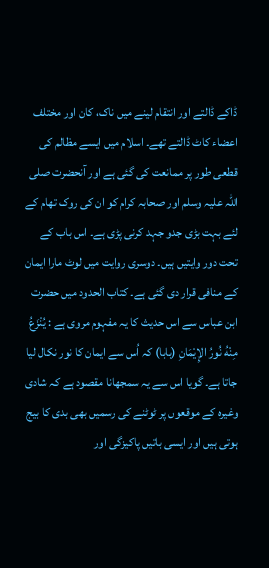ڈاکے ڈالتے اور انتقام لینے میں ناک، کان اور مختلف اعضاء کاٹ ڈالتے تھے۔ اسلام میں ایسے مظالم کی قطعی طور پر ممانعت کی گئی ہے اور آنحضرت صلی اللہ علیہ وسلم اور صحابہ کرام کو ان کی روک تھام کے لئے بہت بڑی جدو جہد کرنی پڑی ہے۔ اس باب کے تحت دور وایتیں ہیں۔ دوسری روایت میں لوٹ مارا ایمان کے منافی قرار دی گئی ہے۔ کتاب الحدود میں حضرت ابن عباس سے اس حدیث کا یہ مفہوم مروی ہے : يُنْزَعُ مِنْهُ نُورُ الإِيْمَانِ (بابا) کہ اُس سے ایمان کا نور نکال لیا جاتا ہے۔ گویا اس سے یہ سمجھانا مقصود ہے کہ شادی وغیرہ کے موقعوں پر ٹوٹنے کی رسمیں بھی بدی کا بیج ہوتی ہیں اور ایسی باتیں پاکیزگی اور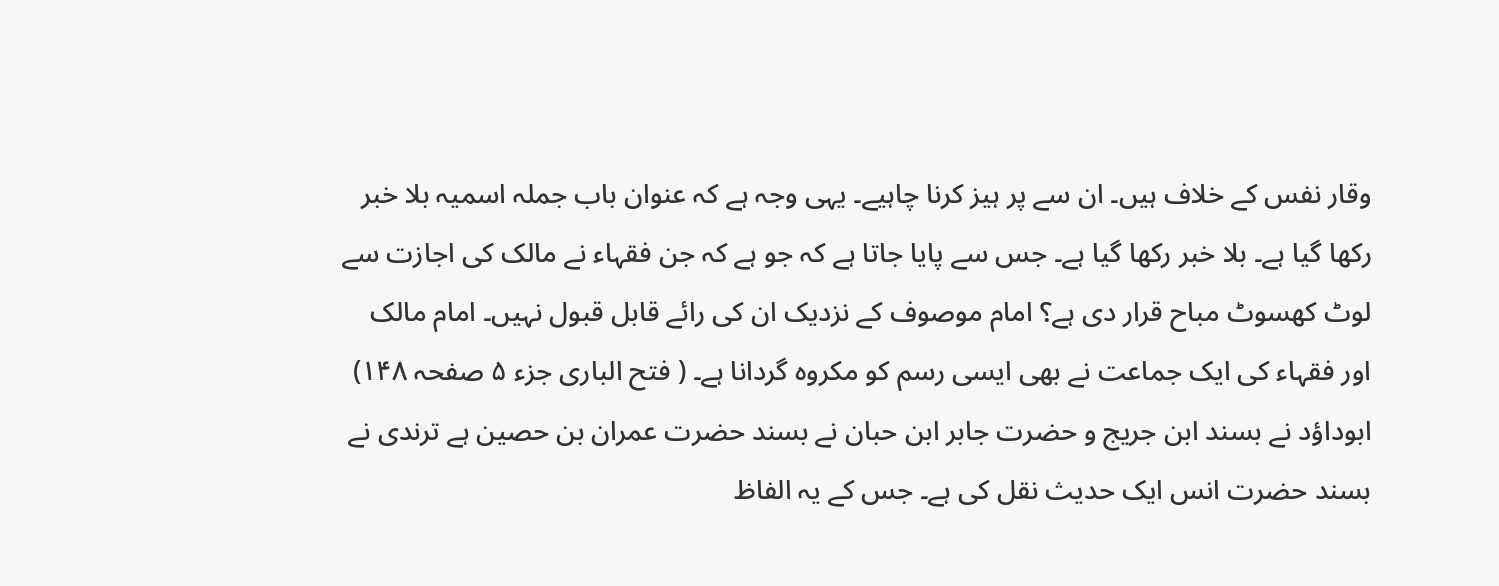وقار نفس کے خلاف ہیں۔ ان سے پر ہیز کرنا چاہیے۔ یہی وجہ ہے کہ عنوان باب جملہ اسمیہ بلا خبر رکھا گیا ہے۔ بلا خبر رکھا گیا ہے۔ جس سے پایا جاتا ہے کہ جو ہے کہ جن فقہاء نے مالک کی اجازت سے لوٹ کھسوٹ مباح قرار دی ہے؟ امام موصوف کے نزدیک ان کی رائے قابل قبول نہیں۔ امام مالک اور فقہاء کی ایک جماعت نے بھی ایسی رسم کو مکروہ گردانا ہے۔ ( فتح الباری جزء ۵ صفحہ ۱۴۸) ابوداؤد نے بسند ابن جریج و حضرت جابر ابن حبان نے بسند حضرت عمران بن حصین ہے ترندی نے بسند حضرت انس ایک حدیث نقل کی ہے۔ جس کے یہ الفاظ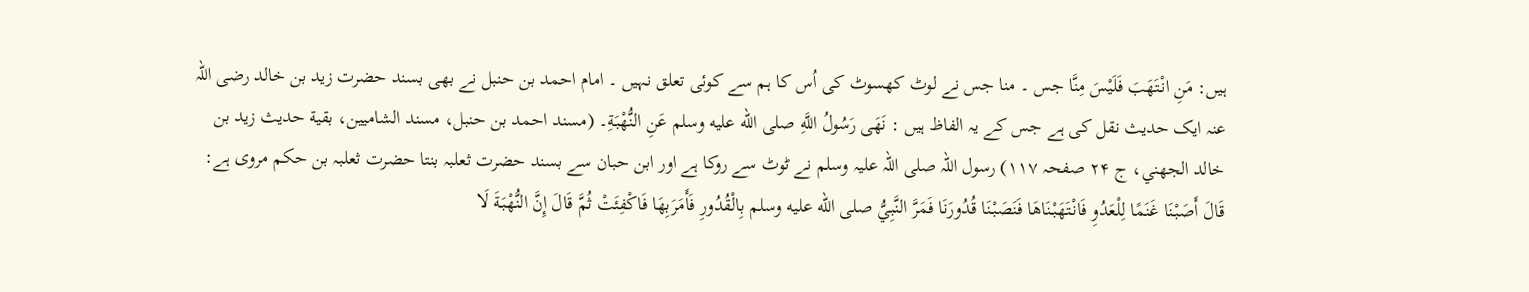ہیں: مَنِ انْتَهَبَ فَلَيْسَ مِنَّا جس ۔ منا جس نے لوٹ کھسوٹ کی اُس کا ہم سے کوئی تعلق نہیں ۔ امام احمد بن حنبل نے بھی بسند حضرت زید بن خالد رضی اللہ عنہ ایک حدیث نقل کی ہے جس کے یہ الفاظ ہیں : نَهَى رَسُولُ اللَّهِ صلى الله عليه وسلم عَنِ النُّهْبَةِ۔ (مسند احمد بن حنبل، مسند الشاميين، بقية حديث زيد بن خالد الجهني، ج ۲۴ صفحہ ۱۱۷) رسول اللہ صلی اللہ علیہ وسلم نے ٹوٹ سے روکا ہے اور ابن حبان سے بسند حضرت ثعلبہ بنتا حضرت ثعلبہ بن حکم مروی ہے: قَالَ أَصَبْنَا غَنَمًا لِلْعَدُوِ فَانْتَهَبْنَاهَا فَنَصَبْنَا قُدُورَنَا فَمَرَّ النَّبِيُّ صلى الله عليه وسلم بِالْقُدُورِ فَأَمَرَبِهَا فَاكْفِئَتْ ثُمَّ قَالَ إِنَّ النُّهْبَةَ لَا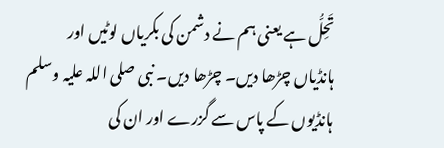تَحِلُّ ہے یعنی ہم نے دشمن کی بکریاں لوٹیں اور ہانڈیاں چڑھا دیں۔ چڑھا دیں۔ نبی صلی اللہ علیہ وسلم ہانڈیوں کے پاس سے گزرے اور ان کی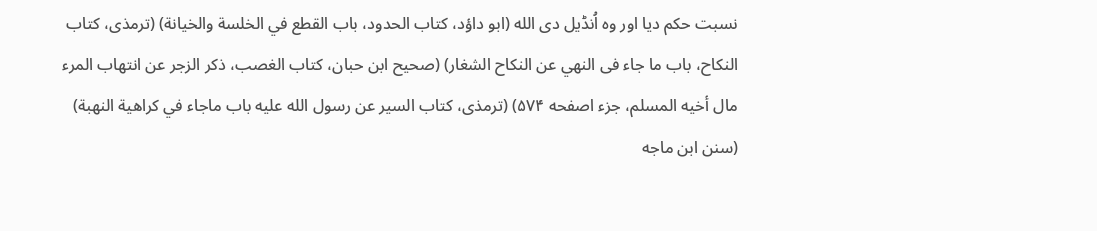نسبت حکم دیا اور وہ اُنڈیل دی الله (ابو داؤد، کتاب الحدود، باب القطع في الخلسة والخيانة) (ترمذی، کتاب النكاح، باب ما جاء فى النهي عن النكاح الشغار) (صحيح ابن حبان، کتاب الغصب، ذكر الزجر عن انتهاب المرء مال أخيه المسلم، جزء اصفحه ۵۷۴) (ترمذى، كتاب السير عن رسول الله عليه باب ماجاء في كراهية النهبة) (سنن ابن ماجه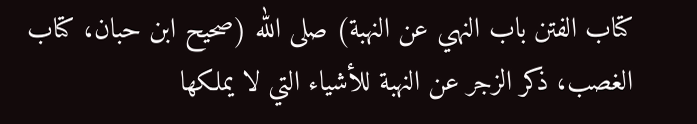کتاب الفتن باب النهي عن النهبة) صلى الله (صحیح ابن حبان، کتاب الغصب، ذكر الزجر عن النهبة للأشياء التي لا يملكها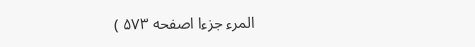المرء جزءا اصفحه ۵۷۳ )